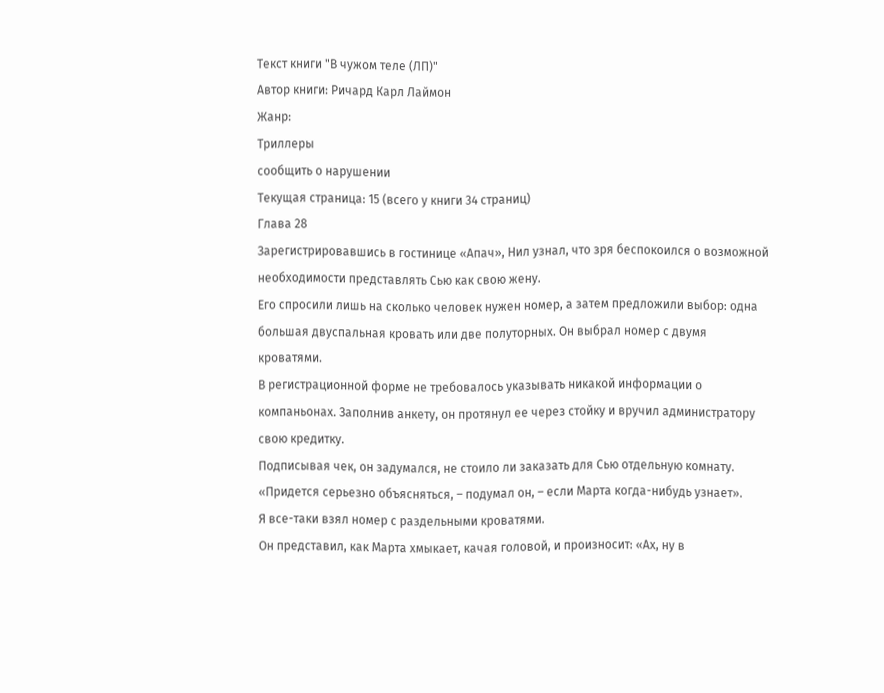Текст книги "В чужом теле (ЛП)"
Автор книги: Ричард Карл Лаймон
Жанр:
Триллеры
сообщить о нарушении
Текущая страница: 15 (всего у книги 34 страниц)
Глава 28
Зарегистрировавшись в гостинице «Апач», Нил узнал, что зря беспокоился о возможной необходимости представлять Сью как свою жену.
Его спросили лишь на сколько человек нужен номер, а затем предложили выбор: одна большая двуспальная кровать или две полуторных. Он выбрал номер с двумя кроватями.
В регистрационной форме не требовалось указывать никакой информации о компаньонах. Заполнив анкету, он протянул ее через стойку и вручил администратору свою кредитку.
Подписывая чек, он задумался, не стоило ли заказать для Сью отдельную комнату.
«Придется серьезно объясняться, – подумал он, – если Марта когда-нибудь узнает».
Я все-таки взял номер с раздельными кроватями.
Он представил, как Марта хмыкает, качая головой, и произносит: «Ах, ну в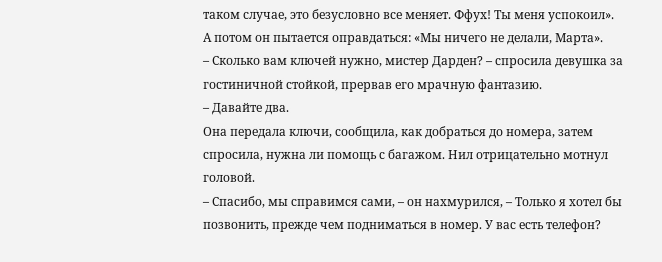таком случае, это безусловно все меняет. Ффух! Ты меня успокоил».
А потом он пытается оправдаться: «Мы ничего не делали, Марта».
– Сколько вам ключей нужно, мистер Дарден? – спросила девушка за гостиничной стойкой, прервав его мрачную фантазию.
– Давайте два.
Она передала ключи, сообщила, как добраться до номера, затем спросила, нужна ли помощь с багажом. Нил отрицательно мотнул головой.
– Спасибо, мы справимся сами, – он нахмурился, – Только я хотел бы позвонить, прежде чем подниматься в номер. У вас есть телефон?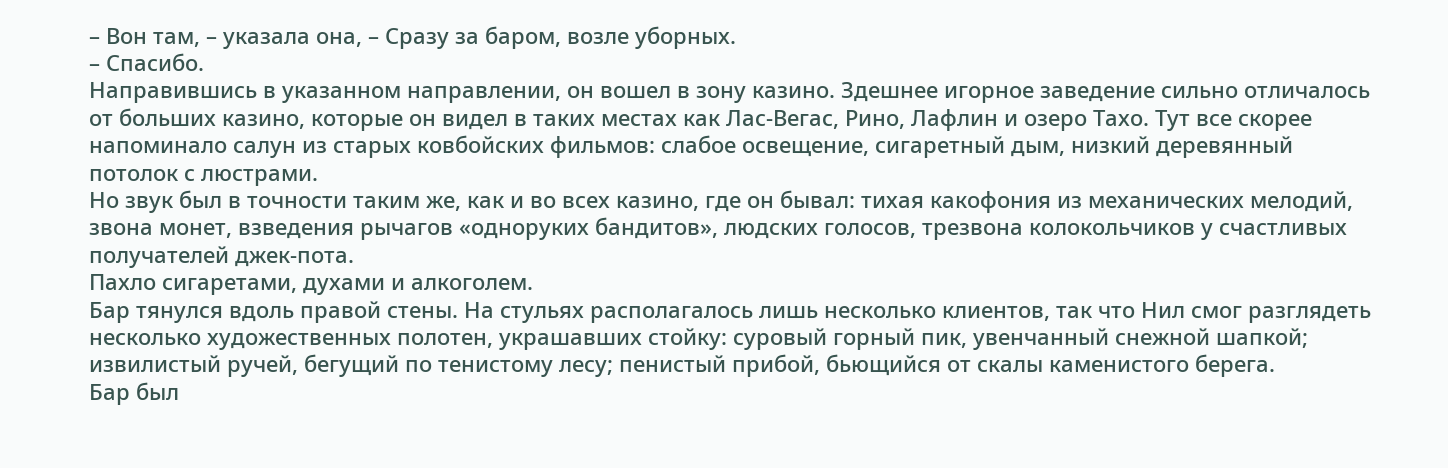– Вон там, – указала она, – Сразу за баром, возле уборных.
– Спасибо.
Направившись в указанном направлении, он вошел в зону казино. Здешнее игорное заведение сильно отличалось от больших казино, которые он видел в таких местах как Лас-Вегас, Рино, Лафлин и озеро Тахо. Тут все скорее напоминало салун из старых ковбойских фильмов: слабое освещение, сигаретный дым, низкий деревянный потолок с люстрами.
Но звук был в точности таким же, как и во всех казино, где он бывал: тихая какофония из механических мелодий, звона монет, взведения рычагов «одноруких бандитов», людских голосов, трезвона колокольчиков у счастливых получателей джек-пота.
Пахло сигаретами, духами и алкоголем.
Бар тянулся вдоль правой стены. На стульях располагалось лишь несколько клиентов, так что Нил смог разглядеть несколько художественных полотен, украшавших стойку: суровый горный пик, увенчанный снежной шапкой; извилистый ручей, бегущий по тенистому лесу; пенистый прибой, бьющийся от скалы каменистого берега.
Бар был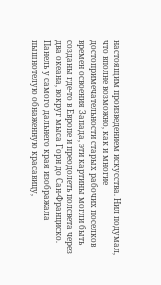настоящим произведением искусства. Нил подумал, что вполне возможно, как и многие достопримечательности старых рабочих поселков времен освоения Запада, эти картины могли быть созданы где-то в Европе и преодолеть полсвета через два океана, вокруг мыса Горн до Сан-Франциско.
Панель у самого дальнего края изображала пышнотелую обнаженную красавицу,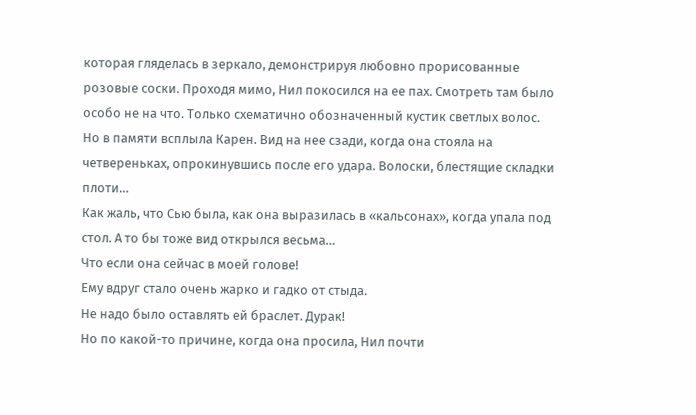которая гляделась в зеркало, демонстрируя любовно прорисованные розовые соски. Проходя мимо, Нил покосился на ее пах. Смотреть там было особо не на что. Только схематично обозначенный кустик светлых волос.
Но в памяти всплыла Карен. Вид на нее сзади, когда она стояла на четвереньках, опрокинувшись после его удара. Волоски, блестящие складки плоти…
Как жаль, что Сью была, как она выразилась в «кальсонах», когда упала под стол. А то бы тоже вид открылся весьма…
Что если она сейчас в моей голове!
Ему вдруг стало очень жарко и гадко от стыда.
Не надо было оставлять ей браслет. Дурак!
Но по какой-то причине, когда она просила, Нил почти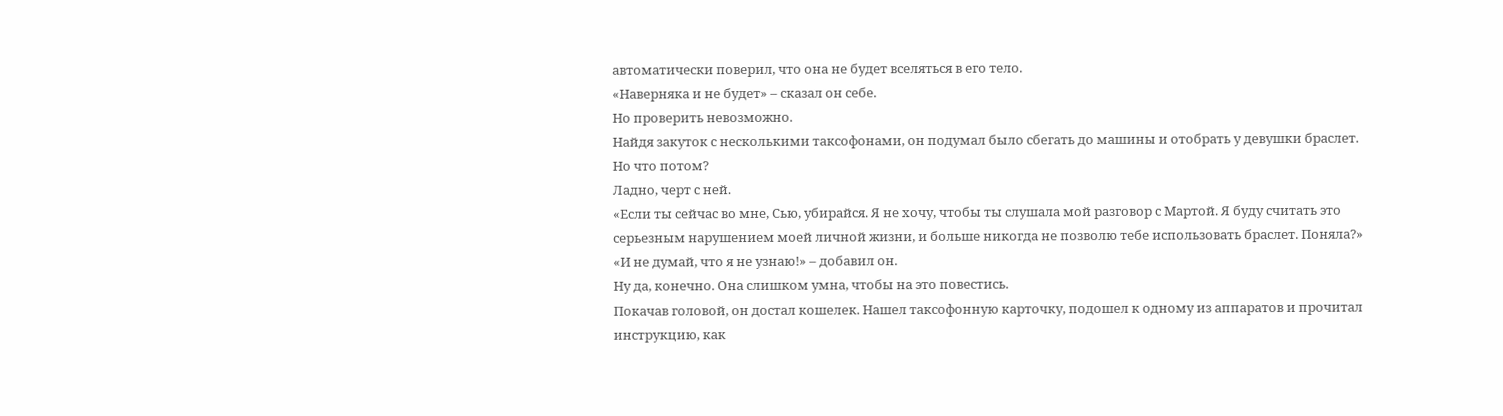автоматически поверил, что она не будет вселяться в его тело.
«Наверняка и не будет» – сказал он себе.
Но проверить невозможно.
Найдя закуток с несколькими таксофонами, он подумал было сбегать до машины и отобрать у девушки браслет.
Но что потом?
Ладно, черт с ней.
«Если ты сейчас во мне, Сью, убирайся. Я не хочу, чтобы ты слушала мой разговор с Мартой. Я буду считать это серьезным нарушением моей личной жизни, и больше никогда не позволю тебе использовать браслет. Поняла?»
«И не думай, что я не узнаю!» – добавил он.
Ну да, конечно. Она слишком умна, чтобы на это повестись.
Покачав головой, он достал кошелек. Нашел таксофонную карточку, подошел к одному из аппаратов и прочитал инструкцию, как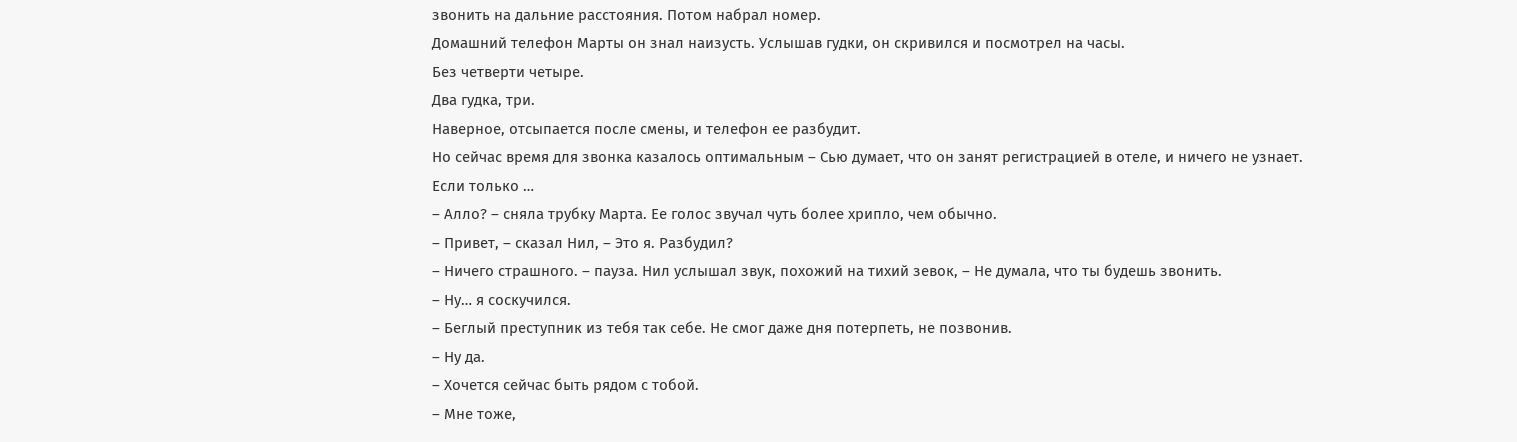звонить на дальние расстояния. Потом набрал номер.
Домашний телефон Марты он знал наизусть. Услышав гудки, он скривился и посмотрел на часы.
Без четверти четыре.
Два гудка, три.
Наверное, отсыпается после смены, и телефон ее разбудит.
Но сейчас время для звонка казалось оптимальным – Сью думает, что он занят регистрацией в отеле, и ничего не узнает.
Если только …
– Алло? – сняла трубку Марта. Ее голос звучал чуть более хрипло, чем обычно.
– Привет, – сказал Нил, – Это я. Разбудил?
– Ничего страшного. – пауза. Нил услышал звук, похожий на тихий зевок, – Не думала, что ты будешь звонить.
– Ну… я соскучился.
– Беглый преступник из тебя так себе. Не смог даже дня потерпеть, не позвонив.
– Ну да.
– Хочется сейчас быть рядом с тобой.
– Мне тоже,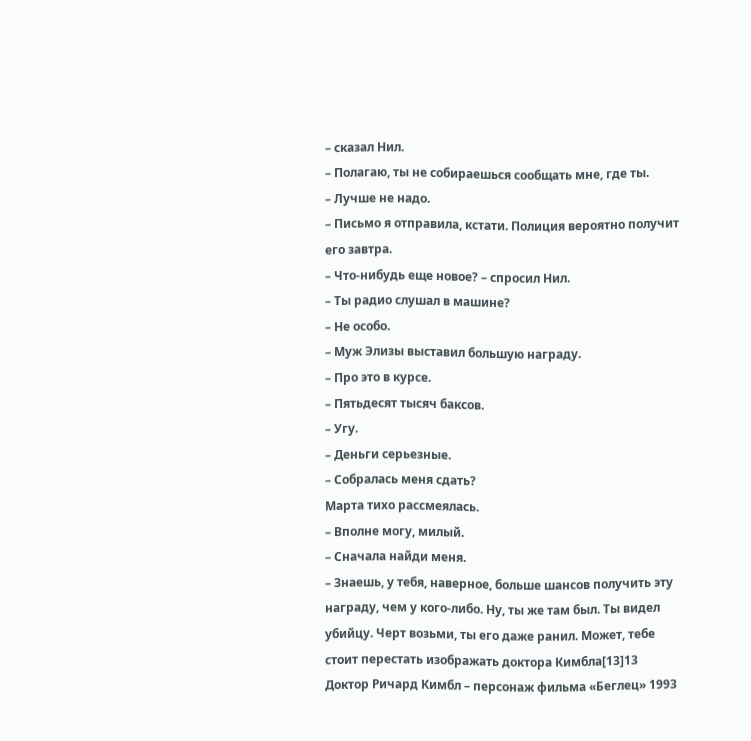– сказал Нил.
– Полагаю, ты не собираешься сообщать мне, где ты.
– Лучше не надо.
– Письмо я отправила, кстати. Полиция вероятно получит его завтра.
– Что-нибудь еще новое? – спросил Нил.
– Ты радио слушал в машине?
– Не особо.
– Муж Элизы выставил большую награду.
– Про это в курсе.
– Пятьдесят тысяч баксов.
– Угу.
– Деньги серьезные.
– Собралась меня сдать?
Марта тихо рассмеялась.
– Вполне могу, милый.
– Сначала найди меня.
– Знаешь, у тебя, наверное, больше шансов получить эту награду, чем у кого-либо. Ну, ты же там был. Ты видел убийцу. Черт возьми, ты его даже ранил. Может, тебе стоит перестать изображать доктора Кимбла[13]13
Доктор Ричард Кимбл – персонаж фильма «Беглец» 1993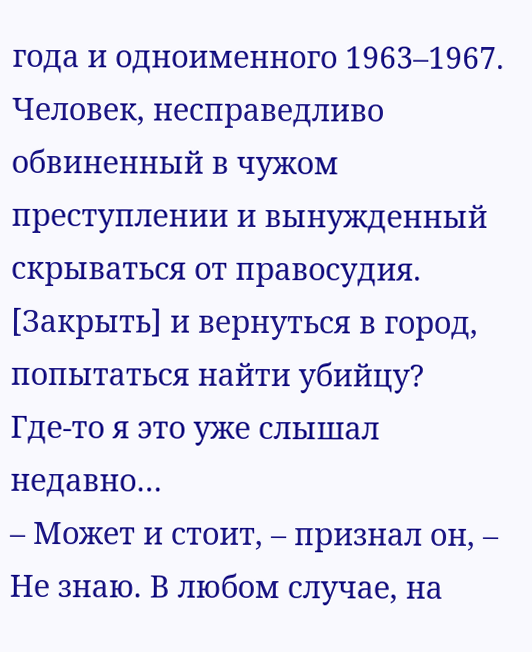года и одноименного 1963–1967. Человек, несправедливо обвиненный в чужом преступлении и вынужденный скрываться от правосудия.
[Закрыть] и вернуться в город, попытаться найти убийцу?
Где-то я это уже слышал недавно…
– Может и стоит, – признал он, – Не знаю. В любом случае, на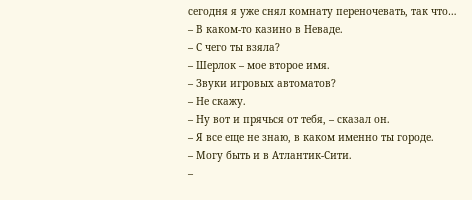сегодня я уже снял комнату переночевать, так что…
– В каком-то казино в Неваде.
– С чего ты взяла?
– Шерлок – мое второе имя.
– Звуки игровых автоматов?
– Не скажу.
– Ну вот и прячься от тебя, – сказал он.
– Я все еще не знаю, в каком именно ты городе.
– Могу быть и в Атлантик-Сити.
–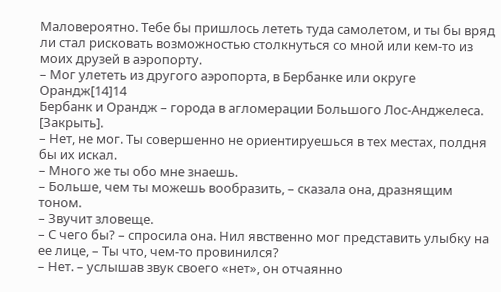Маловероятно. Тебе бы пришлось лететь туда самолетом, и ты бы вряд ли стал рисковать возможностью столкнуться со мной или кем-то из моих друзей в аэропорту.
– Мог улететь из другого аэропорта, в Бербанке или округе Орандж[14]14
Бербанк и Орандж – города в агломерации Большого Лос-Анджелеса.
[Закрыть].
– Нет, не мог. Ты совершенно не ориентируешься в тех местах, полдня бы их искал.
– Много же ты обо мне знаешь.
– Больше, чем ты можешь вообразить, – сказала она, дразнящим тоном.
– Звучит зловеще.
– С чего бы? – спросила она. Нил явственно мог представить улыбку на ее лице, – Ты что, чем-то провинился?
– Нет. – услышав звук своего «нет», он отчаянно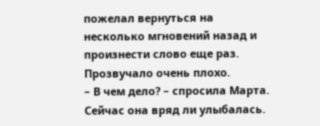пожелал вернуться на несколько мгновений назад и произнести слово еще раз. Прозвучало очень плохо.
– В чем дело? – спросила Марта. Сейчас она вряд ли улыбалась.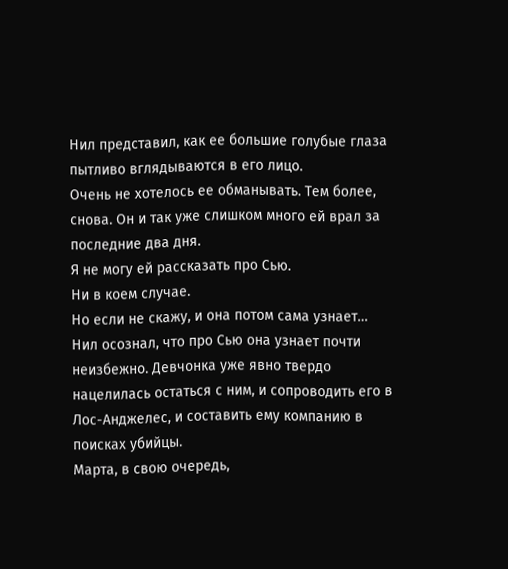Нил представил, как ее большие голубые глаза пытливо вглядываются в его лицо.
Очень не хотелось ее обманывать. Тем более, снова. Он и так уже слишком много ей врал за последние два дня.
Я не могу ей рассказать про Сью.
Ни в коем случае.
Но если не скажу, и она потом сама узнает…
Нил осознал, что про Сью она узнает почти неизбежно. Девчонка уже явно твердо нацелилась остаться с ним, и сопроводить его в Лос-Анджелес, и составить ему компанию в поисках убийцы.
Марта, в свою очередь,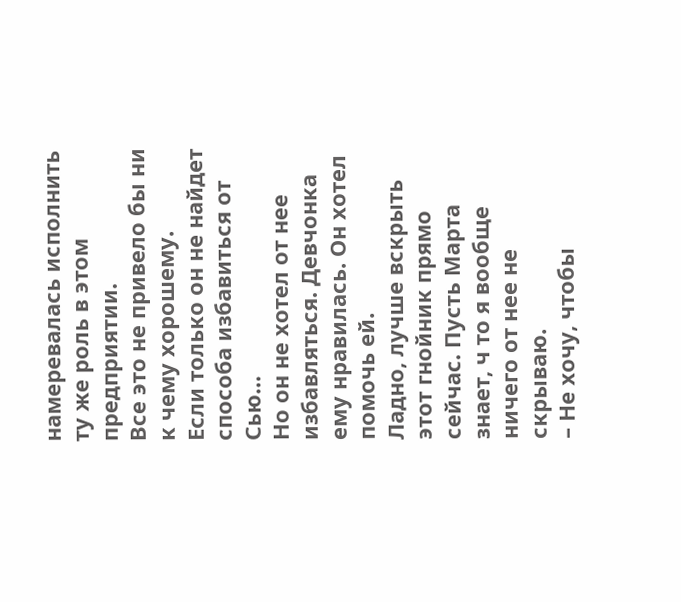намеревалась исполнить ту же роль в этом предприятии.
Все это не привело бы ни к чему хорошему.
Если только он не найдет способа избавиться от Сью…
Но он не хотел от нее избавляться. Девчонка ему нравилась. Он хотел помочь ей.
Ладно, лучше вскрыть этот гнойник прямо сейчас. Пусть Марта знает, ч то я вообще ничего от нее не скрываю.
– Не хочу, чтобы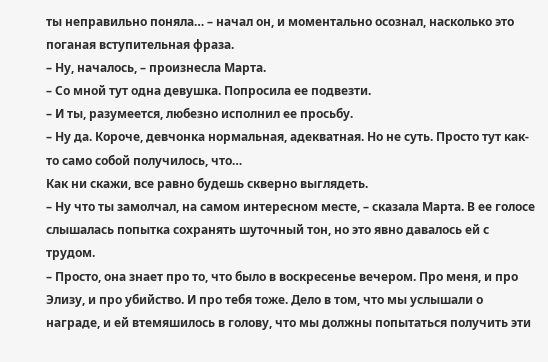ты неправильно поняла… – начал он, и моментально осознал, насколько это поганая вступительная фраза.
– Ну, началось, – произнесла Марта.
– Со мной тут одна девушка. Попросила ее подвезти.
– И ты, разумеется, любезно исполнил ее просьбу.
– Ну да. Короче, девчонка нормальная, адекватная. Но не суть. Просто тут как-то само собой получилось, что…
Как ни скажи, все равно будешь скверно выглядеть.
– Ну что ты замолчал, на самом интересном месте, – сказала Марта. В ее голосе слышалась попытка сохранять шуточный тон, но это явно давалось ей с трудом.
– Просто, она знает про то, что было в воскресенье вечером. Про меня, и про Элизу, и про убийство. И про тебя тоже. Дело в том, что мы услышали о награде, и ей втемяшилось в голову, что мы должны попытаться получить эти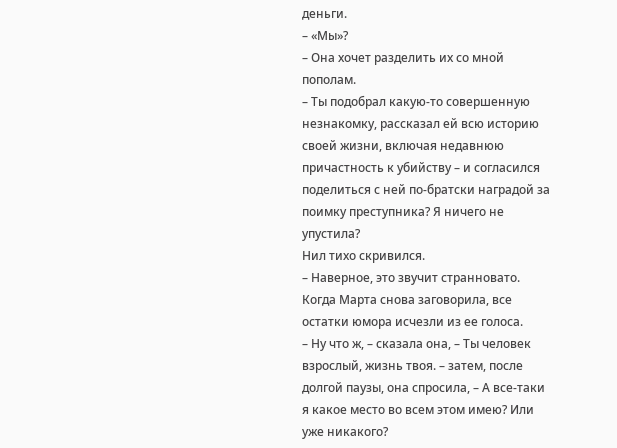деньги.
– «Мы»?
– Она хочет разделить их со мной пополам.
– Ты подобрал какую-то совершенную незнакомку, рассказал ей всю историю своей жизни, включая недавнюю причастность к убийству – и согласился поделиться с ней по-братски наградой за поимку преступника? Я ничего не упустила?
Нил тихо скривился.
– Наверное, это звучит странновато.
Когда Марта снова заговорила, все остатки юмора исчезли из ее голоса.
– Ну что ж, – сказала она, – Ты человек взрослый, жизнь твоя. – затем, после долгой паузы, она спросила, – А все-таки я какое место во всем этом имею? Или уже никакого?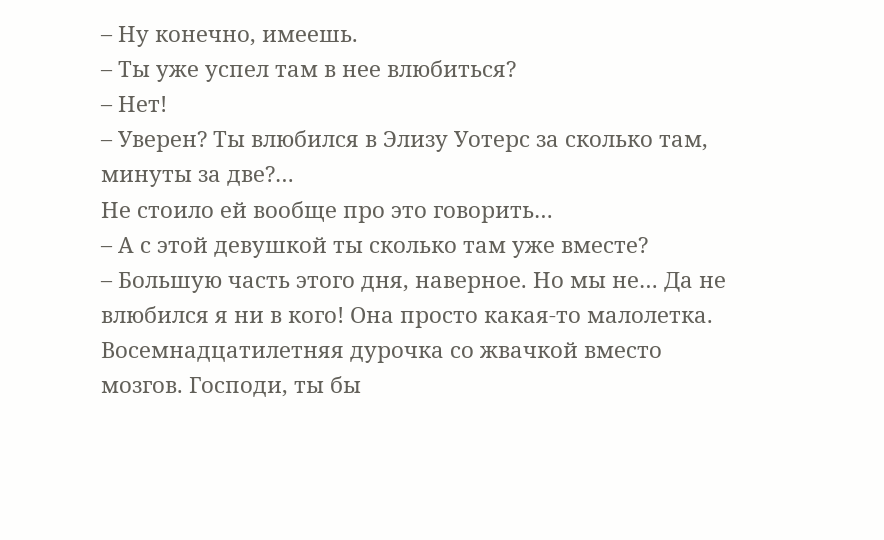– Ну конечно, имеешь.
– Ты уже успел там в нее влюбиться?
– Нет!
– Уверен? Ты влюбился в Элизу Уотерс за сколько там, минуты за две?…
Не стоило ей вообще про это говорить…
– А с этой девушкой ты сколько там уже вместе?
– Большую часть этого дня, наверное. Но мы не… Да не влюбился я ни в кого! Она просто какая-то малолетка. Восемнадцатилетняя дурочка со жвачкой вместо мозгов. Господи, ты бы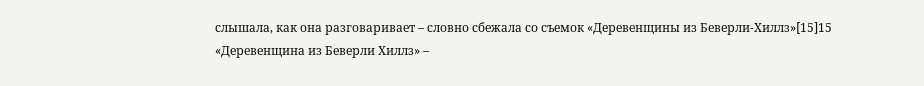слышала, как она разговаривает – словно сбежала со съемок «Деревенщины из Беверли-Хиллз»[15]15
«Деревенщина из Беверли Хиллз» –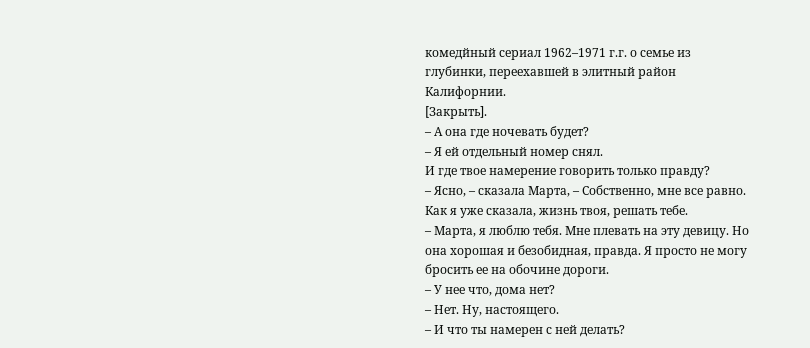комедйный сериал 1962–1971 г.г. о семье из глубинки, переехавшей в элитный район Калифорнии.
[Закрыть].
– А она где ночевать будет?
– Я ей отдельный номер снял.
И где твое намерение говорить только правду?
– Ясно, – сказала Марта, – Собственно, мне все равно. Как я уже сказала, жизнь твоя, решать тебе.
– Марта, я люблю тебя. Мне плевать на эту девицу. Но она хорошая и безобидная, правда. Я просто не могу бросить ее на обочине дороги.
– У нее что, дома нет?
– Нет. Ну, настоящего.
– И что ты намерен с ней делать?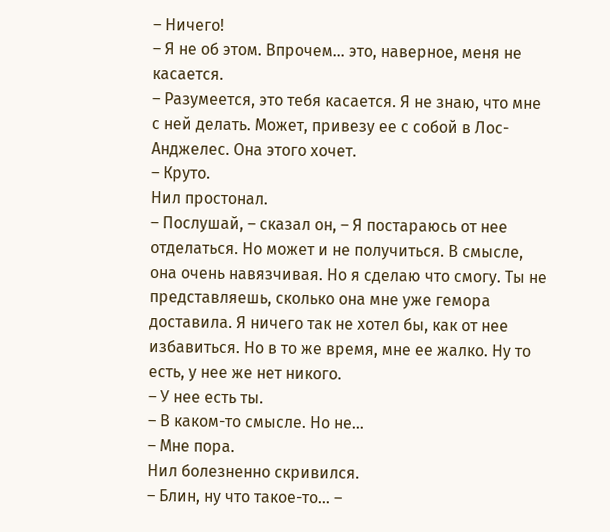– Ничего!
– Я не об этом. Впрочем… это, наверное, меня не касается.
– Разумеется, это тебя касается. Я не знаю, что мне с ней делать. Может, привезу ее с собой в Лос-Анджелес. Она этого хочет.
– Круто.
Нил простонал.
– Послушай, – сказал он, – Я постараюсь от нее отделаться. Но может и не получиться. В смысле, она очень навязчивая. Но я сделаю что смогу. Ты не представляешь, сколько она мне уже гемора доставила. Я ничего так не хотел бы, как от нее избавиться. Но в то же время, мне ее жалко. Ну то есть, у нее же нет никого.
– У нее есть ты.
– В каком-то смысле. Но не…
– Мне пора.
Нил болезненно скривился.
– Блин, ну что такое-то… –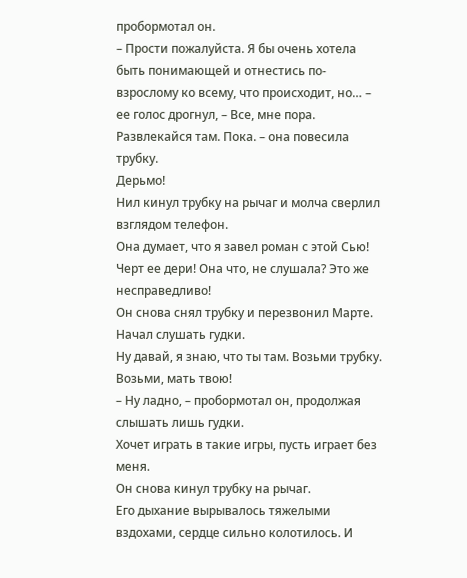пробормотал он.
– Прости пожалуйста. Я бы очень хотела быть понимающей и отнестись по-взрослому ко всему, что происходит, но… – ее голос дрогнул, – Все, мне пора. Развлекайся там. Пока. – она повесила трубку.
Дерьмо!
Нил кинул трубку на рычаг и молча сверлил взглядом телефон.
Она думает, что я завел роман с этой Сью! Черт ее дери! Она что, не слушала? Это же несправедливо!
Он снова снял трубку и перезвонил Марте.
Начал слушать гудки.
Ну давай, я знаю, что ты там. Возьми трубку. Возьми, мать твою!
– Ну ладно, – пробормотал он, продолжая слышать лишь гудки.
Хочет играть в такие игры, пусть играет без меня.
Он снова кинул трубку на рычаг.
Его дыхание вырывалось тяжелыми вздохами, сердце сильно колотилось. И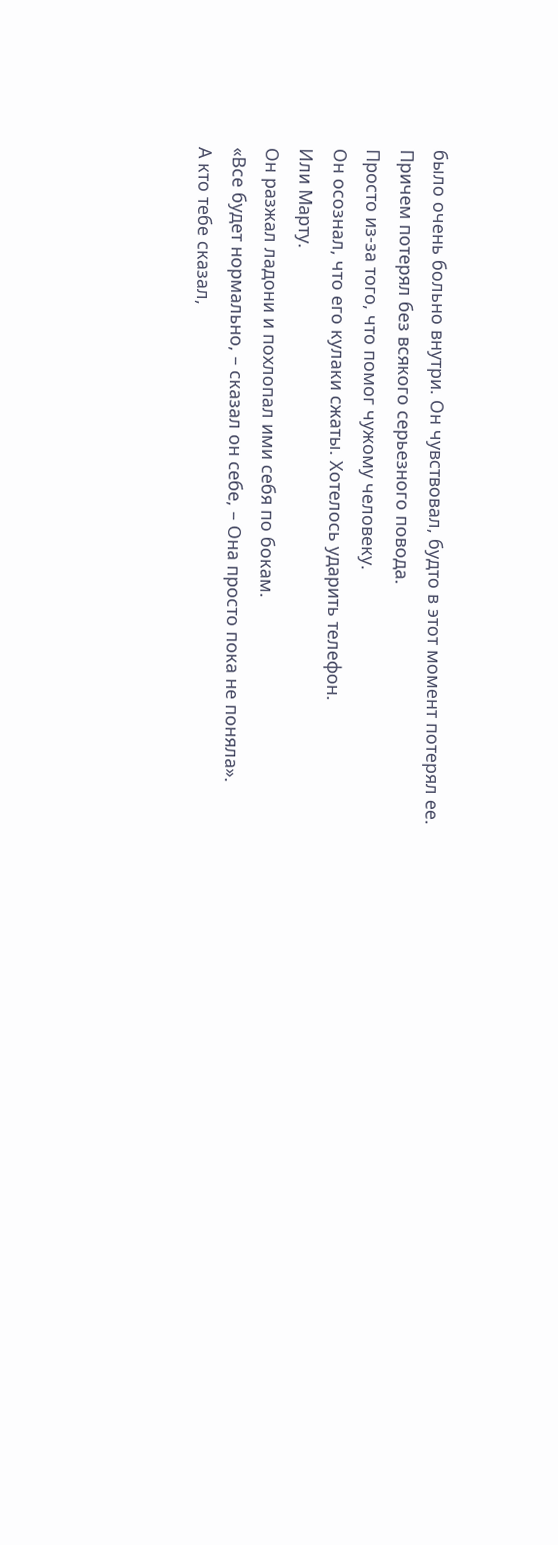было очень больно внутри. Он чувствовал, будто в этот момент потерял ее.
Причем потерял без всякого серьезного повода.
Просто из-за того, что помог чужому человеку.
Он осознал, что его кулаки сжаты. Хотелось ударить телефон.
Или Марту.
Он разжал ладони и похлопал ими себя по бокам.
«Все будет нормально, – сказал он себе, – Она просто пока не поняла».
А кто тебе сказал,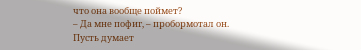что она вообще поймет?
– Да мне пофиг, – пробормотал он.
Пусть думает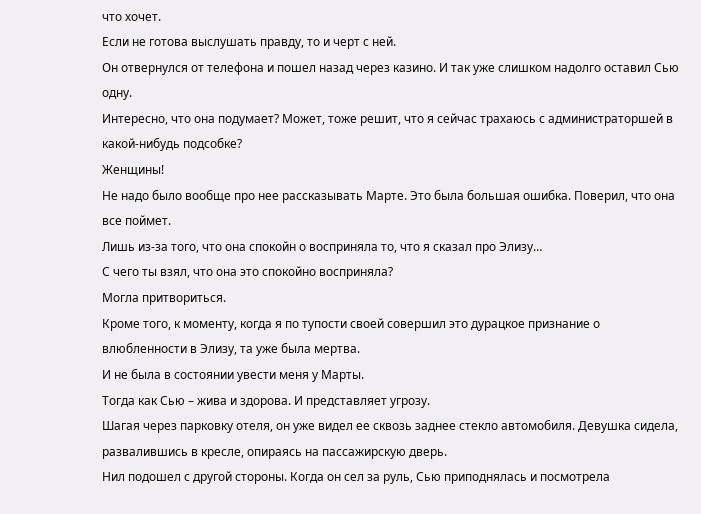что хочет.
Если не готова выслушать правду, то и черт с ней.
Он отвернулся от телефона и пошел назад через казино. И так уже слишком надолго оставил Сью одну.
Интересно, что она подумает? Может, тоже решит, что я сейчас трахаюсь с администраторшей в какой-нибудь подсобке?
Женщины!
Не надо было вообще про нее рассказывать Марте. Это была большая ошибка. Поверил, что она все поймет.
Лишь из-за того, что она спокойн о восприняла то, что я сказал про Элизу…
С чего ты взял, что она это спокойно восприняла?
Могла притвориться.
Кроме того, к моменту, когда я по тупости своей совершил это дурацкое признание о влюбленности в Элизу, та уже была мертва.
И не была в состоянии увести меня у Марты.
Тогда как Сью – жива и здорова. И представляет угрозу.
Шагая через парковку отеля, он уже видел ее сквозь заднее стекло автомобиля. Девушка сидела, развалившись в кресле, опираясь на пассажирскую дверь.
Нил подошел с другой стороны. Когда он сел за руль, Сью приподнялась и посмотрела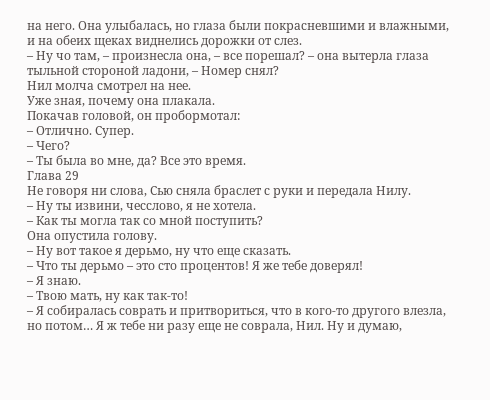на него. Она улыбалась, но глаза были покрасневшими и влажными, и на обеих щеках виднелись дорожки от слез.
– Ну чо там, – произнесла она, – все порешал? – она вытерла глаза тыльной стороной ладони, – Номер снял?
Нил молча смотрел на нее.
Уже зная, почему она плакала.
Покачав головой, он пробормотал:
– Отлично. Супер.
– Чего?
– Ты была во мне, да? Все это время.
Глава 29
Не говоря ни слова, Сью сняла браслет с руки и передала Нилу.
– Ну ты извини, чесслово, я не хотела.
– Как ты могла так со мной поступить?
Она опустила голову.
– Ну вот такое я дерьмо, ну что еще сказать.
– Что ты дерьмо – это сто процентов! Я же тебе доверял!
– Я знаю.
– Твою мать, ну как так-то!
– Я собиралась соврать и притвориться, что в кого-то другого влезла, но потом… Я ж тебе ни разу еще не соврала, Нил. Ну и думаю,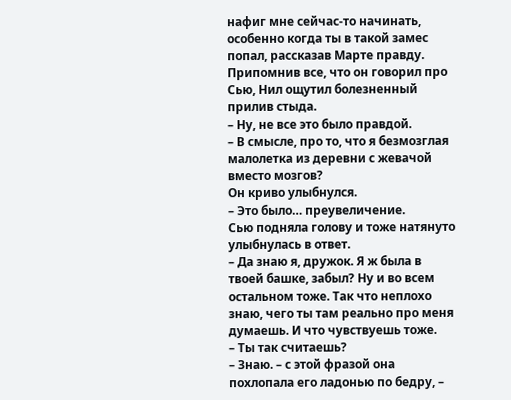нафиг мне сейчас-то начинать, особенно когда ты в такой замес попал, рассказав Марте правду.
Припомнив все, что он говорил про Сью, Нил ощутил болезненный прилив стыда.
– Ну, не все это было правдой.
– В смысле, про то, что я безмозглая малолетка из деревни с жевачой вместо мозгов?
Он криво улыбнулся.
– Это было… преувеличение.
Сью подняла голову и тоже натянуто улыбнулась в ответ.
– Да знаю я, дружок. Я ж была в твоей башке, забыл? Ну и во всем остальном тоже. Так что неплохо знаю, чего ты там реально про меня думаешь. И что чувствуешь тоже.
– Ты так считаешь?
– Знаю. – с этой фразой она похлопала его ладонью по бедру, –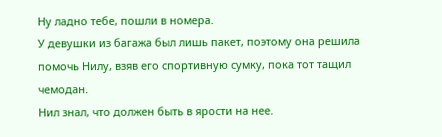Ну ладно тебе, пошли в номера.
У девушки из багажа был лишь пакет, поэтому она решила помочь Нилу, взяв его спортивную сумку, пока тот тащил чемодан.
Нил знал, что должен быть в ярости на нее.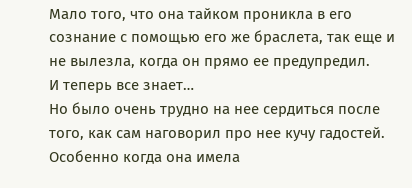Мало того, что она тайком проникла в его сознание с помощью его же браслета, так еще и не вылезла, когда он прямо ее предупредил.
И теперь все знает…
Но было очень трудно на нее сердиться после того, как сам наговорил про нее кучу гадостей.
Особенно когда она имела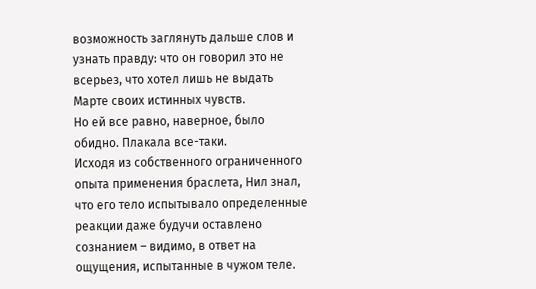возможность заглянуть дальше слов и узнать правду: что он говорил это не всерьез, что хотел лишь не выдать Марте своих истинных чувств.
Но ей все равно, наверное, было обидно. Плакала все-таки.
Исходя из собственного ограниченного опыта применения браслета, Нил знал, что его тело испытывало определенные реакции даже будучи оставлено сознанием – видимо, в ответ на ощущения, испытанные в чужом теле.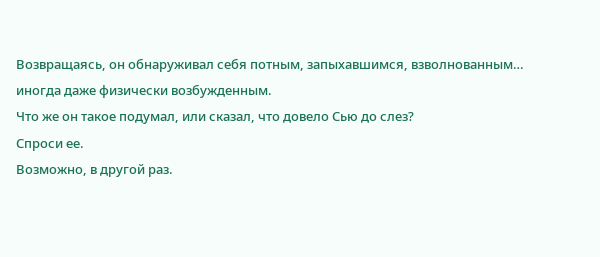Возвращаясь, он обнаруживал себя потным, запыхавшимся, взволнованным… иногда даже физически возбужденным.
Что же он такое подумал, или сказал, что довело Сью до слез?
Спроси ее.
Возможно, в другой раз.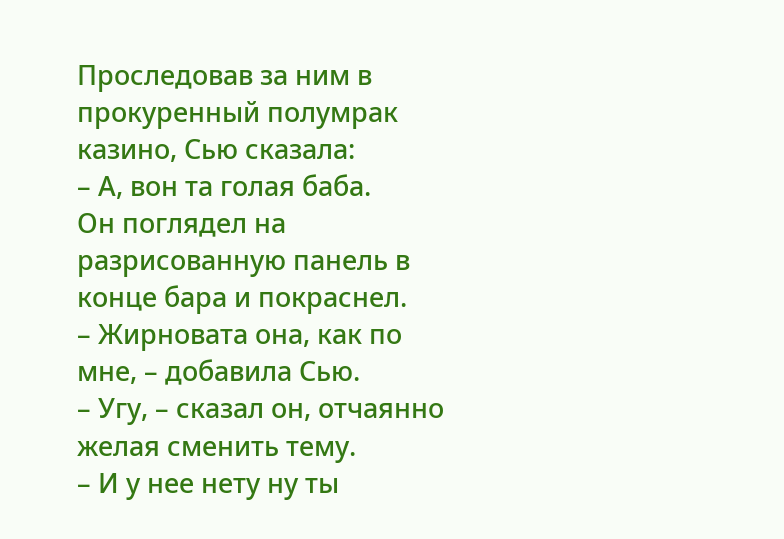Проследовав за ним в прокуренный полумрак казино, Сью сказала:
– А, вон та голая баба.
Он поглядел на разрисованную панель в конце бара и покраснел.
– Жирновата она, как по мне, – добавила Сью.
– Угу, – сказал он, отчаянно желая сменить тему.
– И у нее нету ну ты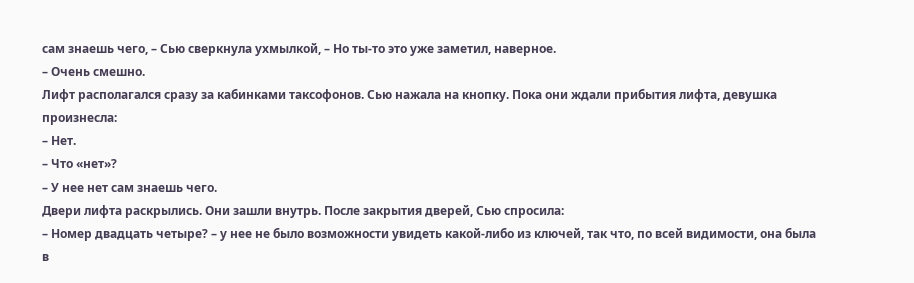сам знаешь чего, – Сью сверкнула ухмылкой, – Но ты-то это уже заметил, наверное.
– Очень смешно.
Лифт располагался сразу за кабинками таксофонов. Сью нажала на кнопку. Пока они ждали прибытия лифта, девушка произнесла:
– Нет.
– Что «нет»?
– У нее нет сам знаешь чего.
Двери лифта раскрылись. Они зашли внутрь. После закрытия дверей, Сью спросила:
– Номер двадцать четыре? – у нее не было возможности увидеть какой-либо из ключей, так что, по всей видимости, она была в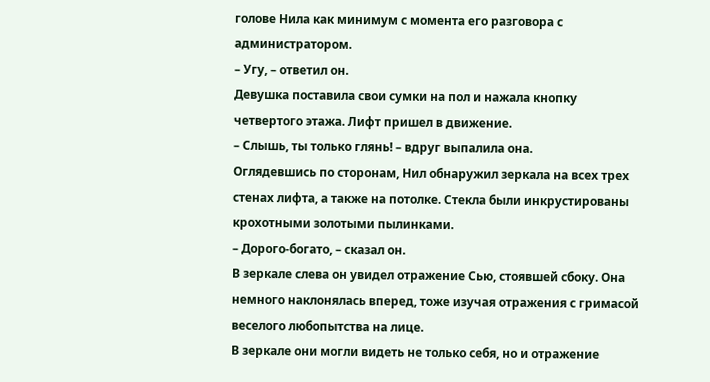голове Нила как минимум с момента его разговора с администратором.
– Угу, – ответил он.
Девушка поставила свои сумки на пол и нажала кнопку четвертого этажа. Лифт пришел в движение.
– Слышь, ты только глянь! – вдруг выпалила она.
Оглядевшись по сторонам, Нил обнаружил зеркала на всех трех стенах лифта, а также на потолке. Стекла были инкрустированы крохотными золотыми пылинками.
– Дорого-богато, – сказал он.
В зеркале слева он увидел отражение Сью, стоявшей сбоку. Она немного наклонялась вперед, тоже изучая отражения с гримасой веселого любопытства на лице.
В зеркале они могли видеть не только себя, но и отражение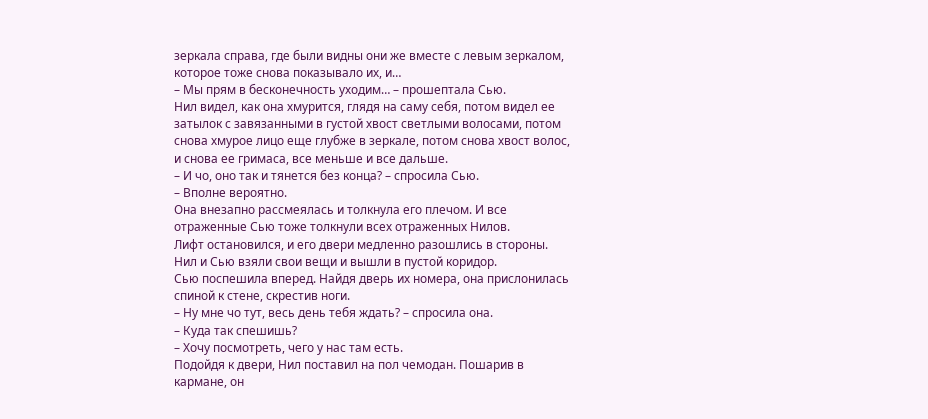зеркала справа, где были видны они же вместе с левым зеркалом, которое тоже снова показывало их, и…
– Мы прям в бесконечность уходим… – прошептала Сью.
Нил видел, как она хмурится, глядя на саму себя, потом видел ее затылок с завязанными в густой хвост светлыми волосами, потом снова хмурое лицо еще глубже в зеркале, потом снова хвост волос, и снова ее гримаса, все меньше и все дальше.
– И чо, оно так и тянется без конца? – спросила Сью.
– Вполне вероятно.
Она внезапно рассмеялась и толкнула его плечом. И все отраженные Сью тоже толкнули всех отраженных Нилов.
Лифт остановился, и его двери медленно разошлись в стороны. Нил и Сью взяли свои вещи и вышли в пустой коридор.
Сью поспешила вперед. Найдя дверь их номера, она прислонилась спиной к стене, скрестив ноги.
– Ну мне чо тут, весь день тебя ждать? – спросила она.
– Куда так спешишь?
– Хочу посмотреть, чего у нас там есть.
Подойдя к двери, Нил поставил на пол чемодан. Пошарив в кармане, он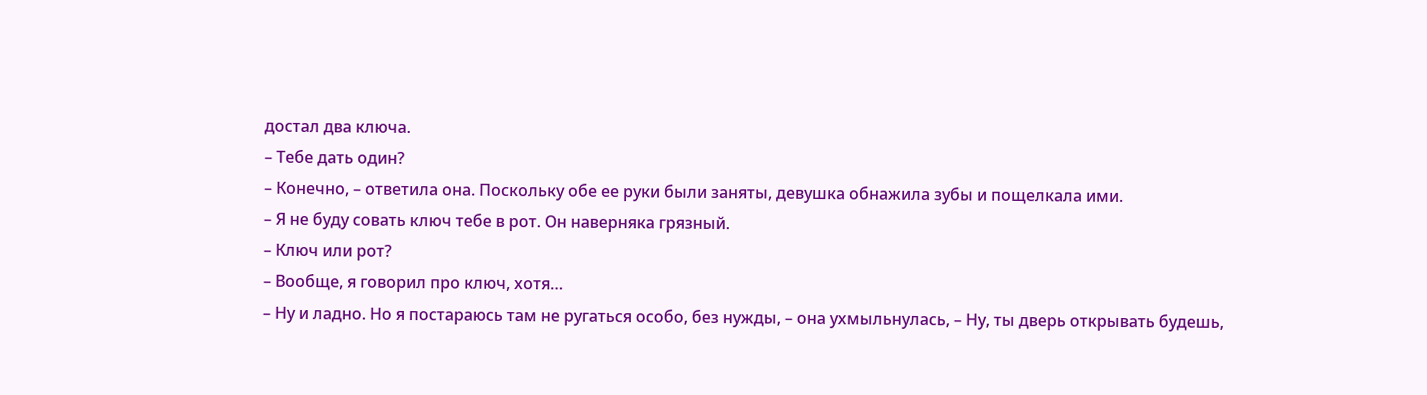достал два ключа.
– Тебе дать один?
– Конечно, – ответила она. Поскольку обе ее руки были заняты, девушка обнажила зубы и пощелкала ими.
– Я не буду совать ключ тебе в рот. Он наверняка грязный.
– Ключ или рот?
– Вообще, я говорил про ключ, хотя…
– Ну и ладно. Но я постараюсь там не ругаться особо, без нужды, – она ухмыльнулась, – Ну, ты дверь открывать будешь,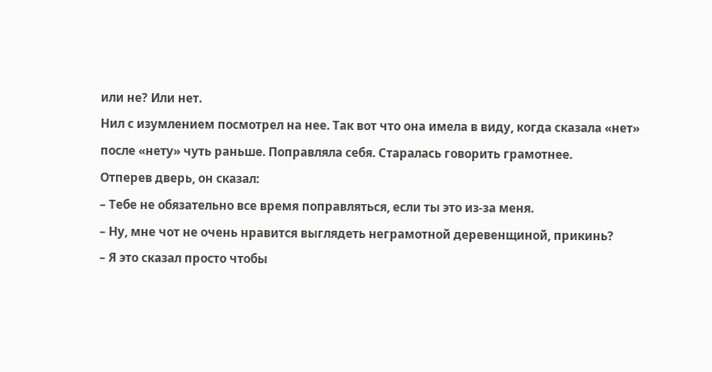или не? Или нет.
Нил с изумлением посмотрел на нее. Так вот что она имела в виду, когда сказала «нет» после «нету» чуть раньше. Поправляла себя. Старалась говорить грамотнее.
Отперев дверь, он сказал:
– Тебе не обязательно все время поправляться, если ты это из-за меня.
– Ну, мне чот не очень нравится выглядеть неграмотной деревенщиной, прикинь?
– Я это сказал просто чтобы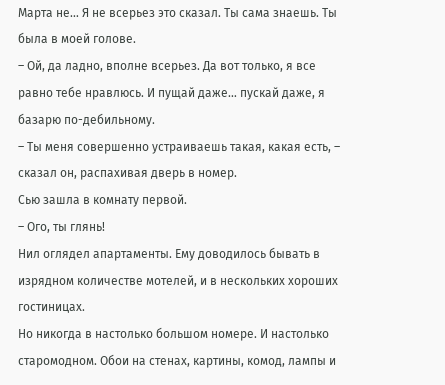Марта не… Я не всерьез это сказал. Ты сама знаешь. Ты была в моей голове.
– Ой, да ладно, вполне всерьез. Да вот только, я все равно тебе нравлюсь. И пущай даже… пускай даже, я базарю по-дебильному.
– Ты меня совершенно устраиваешь такая, какая есть, – сказал он, распахивая дверь в номер.
Сью зашла в комнату первой.
– Ого, ты глянь!
Нил оглядел апартаменты. Ему доводилось бывать в изрядном количестве мотелей, и в нескольких хороших гостиницах.
Но никогда в настолько большом номере. И настолько старомодном. Обои на стенах, картины, комод, лампы и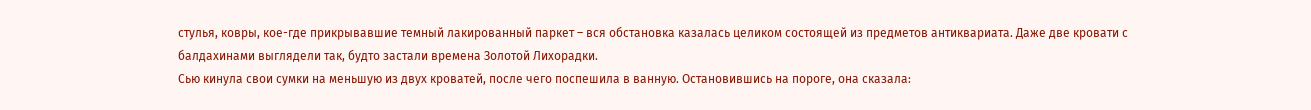стулья, ковры, кое-где прикрывавшие темный лакированный паркет – вся обстановка казалась целиком состоящей из предметов антиквариата. Даже две кровати с балдахинами выглядели так, будто застали времена Золотой Лихорадки.
Сью кинула свои сумки на меньшую из двух кроватей, после чего поспешила в ванную. Остановившись на пороге, она сказала: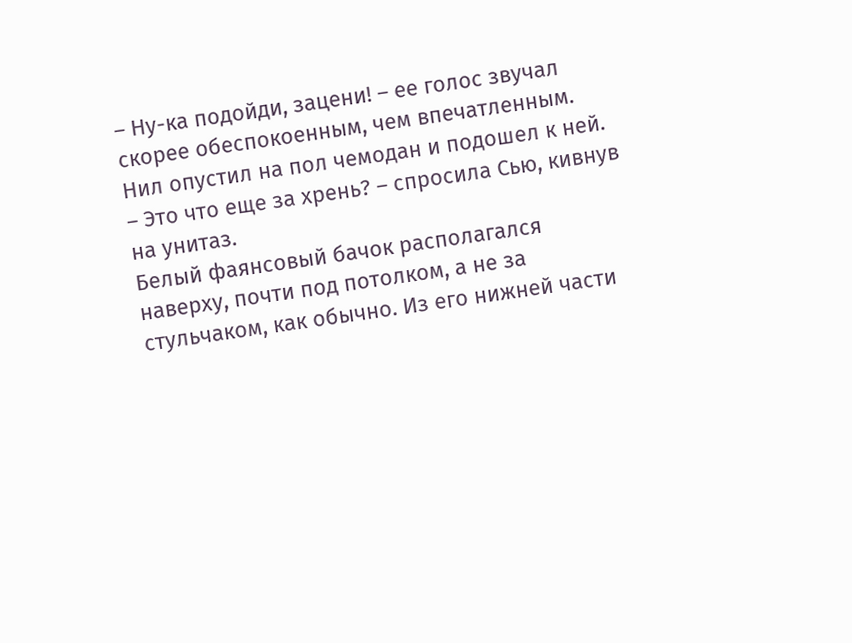– Ну-ка подойди, зацени! – ее голос звучал скорее обеспокоенным, чем впечатленным.
Нил опустил на пол чемодан и подошел к ней.
– Это что еще за хрень? – спросила Сью, кивнув на унитаз.
Белый фаянсовый бачок располагался наверху, почти под потолком, а не за стульчаком, как обычно. Из его нижней части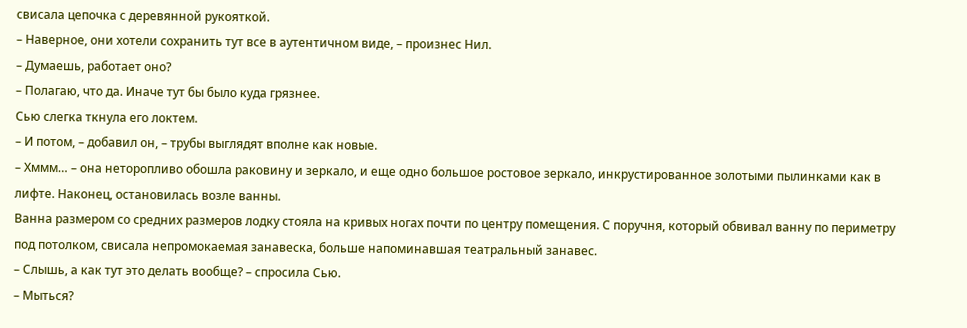свисала цепочка с деревянной рукояткой.
– Наверное, они хотели сохранить тут все в аутентичном виде, – произнес Нил.
– Думаешь, работает оно?
– Полагаю, что да. Иначе тут бы было куда грязнее.
Сью слегка ткнула его локтем.
– И потом, – добавил он, – трубы выглядят вполне как новые.
– Хммм… – она неторопливо обошла раковину и зеркало, и еще одно большое ростовое зеркало, инкрустированное золотыми пылинками как в лифте. Наконец, остановилась возле ванны.
Ванна размером со средних размеров лодку стояла на кривых ногах почти по центру помещения. С поручня, который обвивал ванну по периметру под потолком, свисала непромокаемая занавеска, больше напоминавшая театральный занавес.
– Слышь, а как тут это делать вообще? – спросила Сью.
– Мыться?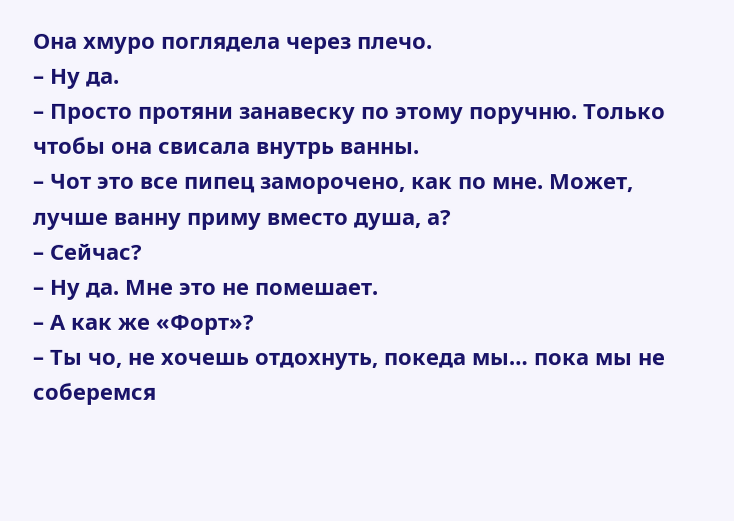Она хмуро поглядела через плечо.
– Ну да.
– Просто протяни занавеску по этому поручню. Только чтобы она свисала внутрь ванны.
– Чот это все пипец заморочено, как по мне. Может, лучше ванну приму вместо душа, а?
– Сейчас?
– Ну да. Мне это не помешает.
– А как же «Форт»?
– Ты чо, не хочешь отдохнуть, покеда мы… пока мы не соберемся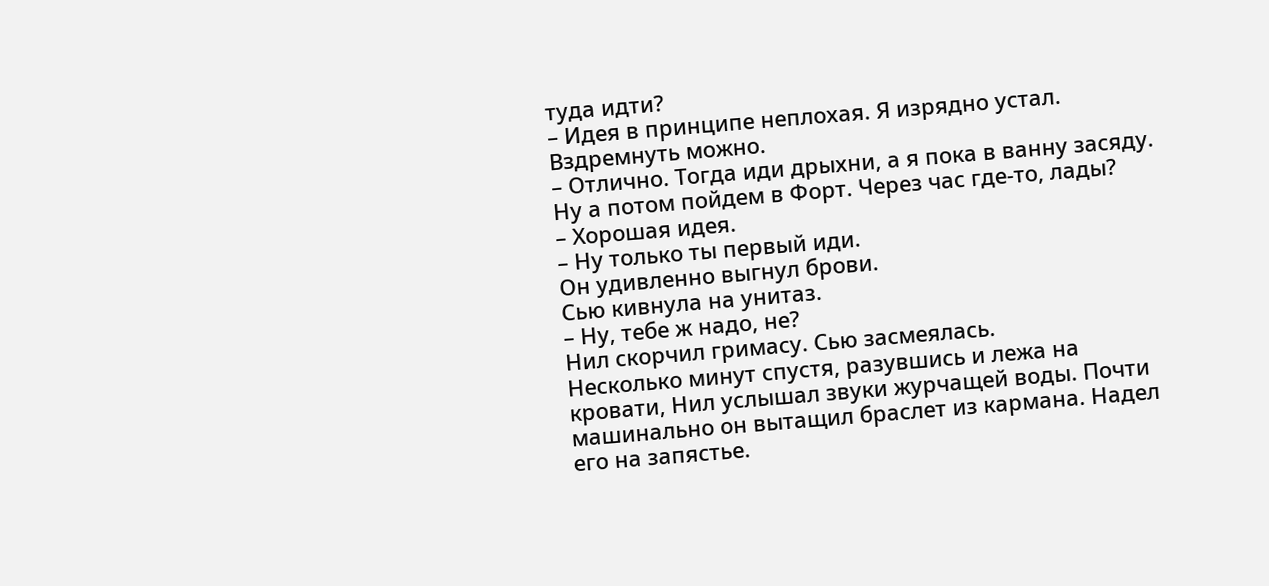туда идти?
– Идея в принципе неплохая. Я изрядно устал. Вздремнуть можно.
– Отлично. Тогда иди дрыхни, а я пока в ванну засяду. Ну а потом пойдем в Форт. Через час где-то, лады?
– Хорошая идея.
– Ну только ты первый иди.
Он удивленно выгнул брови.
Сью кивнула на унитаз.
– Ну, тебе ж надо, не?
Нил скорчил гримасу. Сью засмеялась.
Несколько минут спустя, разувшись и лежа на кровати, Нил услышал звуки журчащей воды. Почти машинально он вытащил браслет из кармана. Надел его на запястье.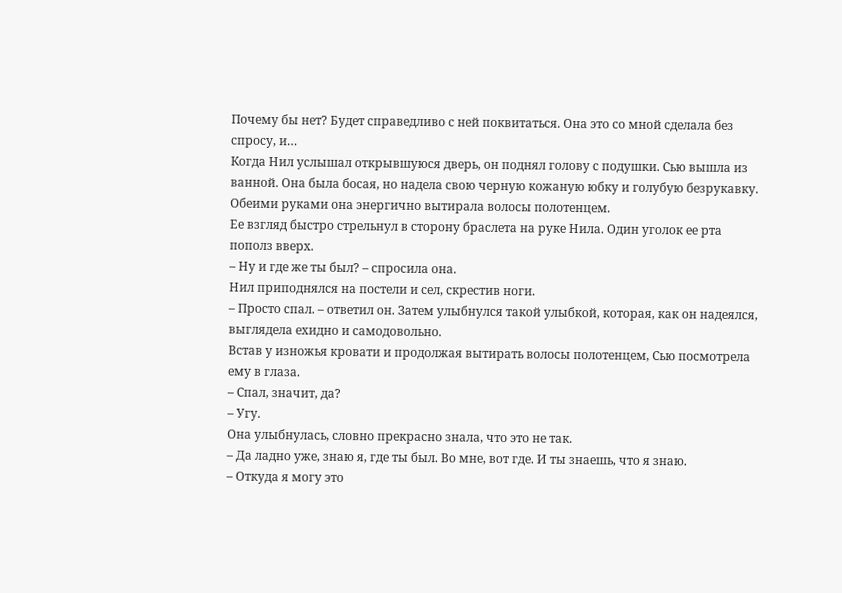Почему бы нет? Будет справедливо с ней поквитаться. Она это со мной сделала без спросу, и…
Когда Нил услышал открывшуюся дверь, он поднял голову с подушки. Сью вышла из ванной. Она была босая, но надела свою черную кожаную юбку и голубую безрукавку. Обеими руками она энергично вытирала волосы полотенцем.
Ее взгляд быстро стрельнул в сторону браслета на руке Нила. Один уголок ее рта пополз вверх.
– Ну и где же ты был? – спросила она.
Нил приподнялся на постели и сел, скрестив ноги.
– Просто спал. – ответил он. Затем улыбнулся такой улыбкой, которая, как он надеялся, выглядела ехидно и самодовольно.
Встав у изножья кровати и продолжая вытирать волосы полотенцем, Сью посмотрела ему в глаза.
– Спал, значит, да?
– Угу.
Она улыбнулась, словно прекрасно знала, что это не так.
– Да ладно уже, знаю я, где ты был. Во мне, вот где. И ты знаешь, что я знаю.
– Откуда я могу это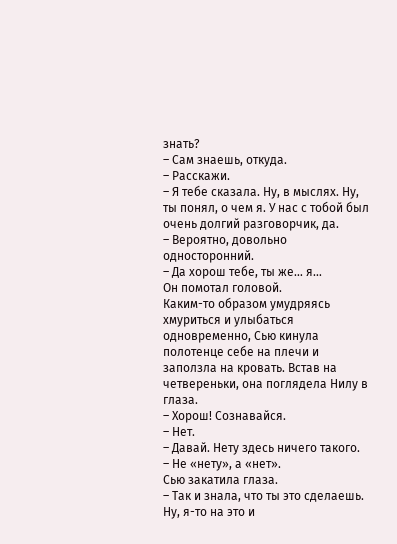знать?
– Сам знаешь, откуда.
– Расскажи.
– Я тебе сказала. Ну, в мыслях. Ну, ты понял, о чем я. У нас с тобой был очень долгий разговорчик, да.
– Вероятно, довольно односторонний.
– Да хорош тебе, ты же… я…
Он помотал головой.
Каким-то образом умудряясь хмуриться и улыбаться одновременно, Сью кинула полотенце себе на плечи и заползла на кровать. Встав на четвереньки, она поглядела Нилу в глаза.
– Хорош! Сознавайся.
– Нет.
– Давай. Нету здесь ничего такого.
– Не «нету», а «нет».
Сью закатила глаза.
– Так и знала, что ты это сделаешь. Ну, я-то на это и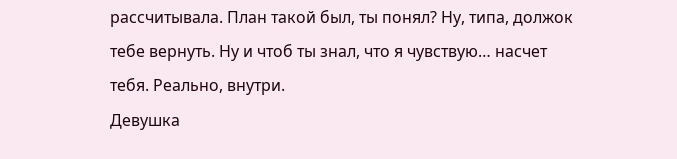рассчитывала. План такой был, ты понял? Ну, типа, должок тебе вернуть. Ну и чтоб ты знал, что я чувствую… насчет тебя. Реально, внутри.
Девушка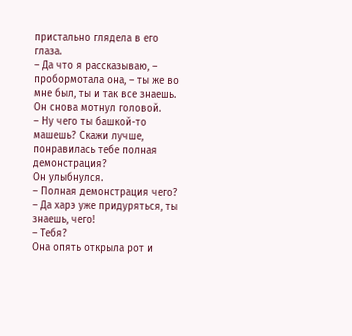пристально глядела в его глаза.
– Да что я рассказываю, – пробормотала она, – ты же во мне был, ты и так все знаешь.
Он снова мотнул головой.
– Ну чего ты башкой-то машешь? Скажи лучше, понравилась тебе полная демонстрация?
Он улыбнулся.
– Полная демонстрация чего?
– Да харэ уже придуряться, ты знаешь, чего!
– Тебя?
Она опять открыла рот и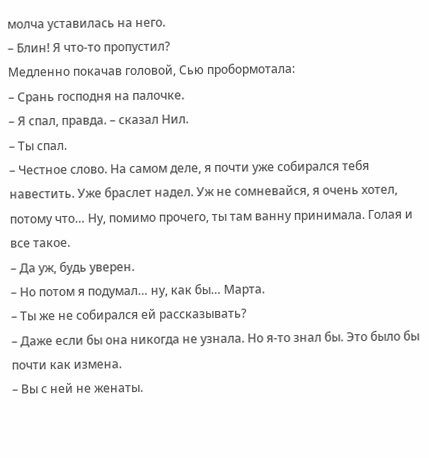молча уставилась на него.
– Блин! Я что-то пропустил?
Медленно покачав головой, Сью пробормотала:
– Срань господня на палочке.
– Я спал, правда. – сказал Нил.
– Ты спал.
– Честное слово. На самом деле, я почти уже собирался тебя навестить. Уже браслет надел. Уж не сомневайся, я очень хотел, потому что… Ну, помимо прочего, ты там ванну принимала. Голая и все такое.
– Да уж, будь уверен.
– Но потом я подумал… ну, как бы… Марта.
– Ты же не собирался ей рассказывать?
– Даже если бы она никогда не узнала. Но я-то знал бы. Это было бы почти как измена.
– Вы с ней не женаты.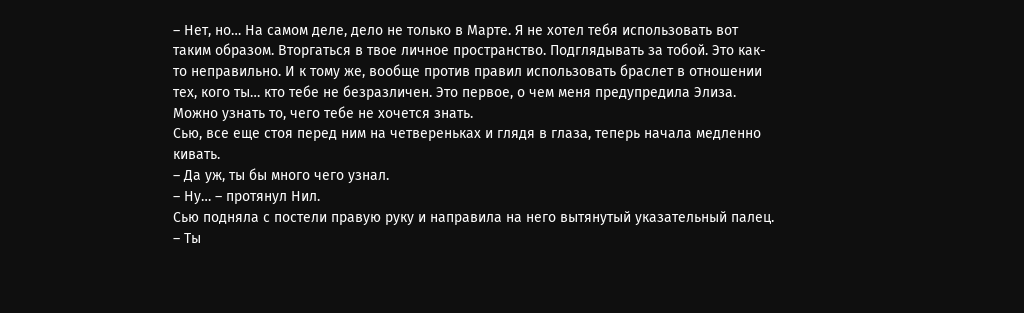– Нет, но… На самом деле, дело не только в Марте. Я не хотел тебя использовать вот таким образом. Вторгаться в твое личное пространство. Подглядывать за тобой. Это как-то неправильно. И к тому же, вообще против правил использовать браслет в отношении тех, кого ты… кто тебе не безразличен. Это первое, о чем меня предупредила Элиза. Можно узнать то, чего тебе не хочется знать.
Сью, все еще стоя перед ним на четвереньках и глядя в глаза, теперь начала медленно кивать.
– Да уж, ты бы много чего узнал.
– Ну… – протянул Нил.
Сью подняла с постели правую руку и направила на него вытянутый указательный палец.
– Ты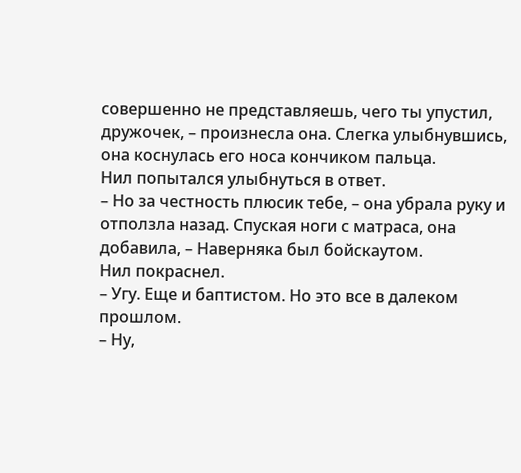совершенно не представляешь, чего ты упустил, дружочек, – произнесла она. Слегка улыбнувшись, она коснулась его носа кончиком пальца.
Нил попытался улыбнуться в ответ.
– Но за честность плюсик тебе, – она убрала руку и отползла назад. Спуская ноги с матраса, она добавила, – Наверняка был бойскаутом.
Нил покраснел.
– Угу. Еще и баптистом. Но это все в далеком прошлом.
– Ну,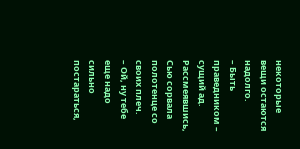некоторые вещи остаются надолго.
– Быть праведником – сущий ад.
Рассмеявшись, Сью сорвала полотенце со своих плеч.
– Ой, ну тебе еще надо сильно постараться,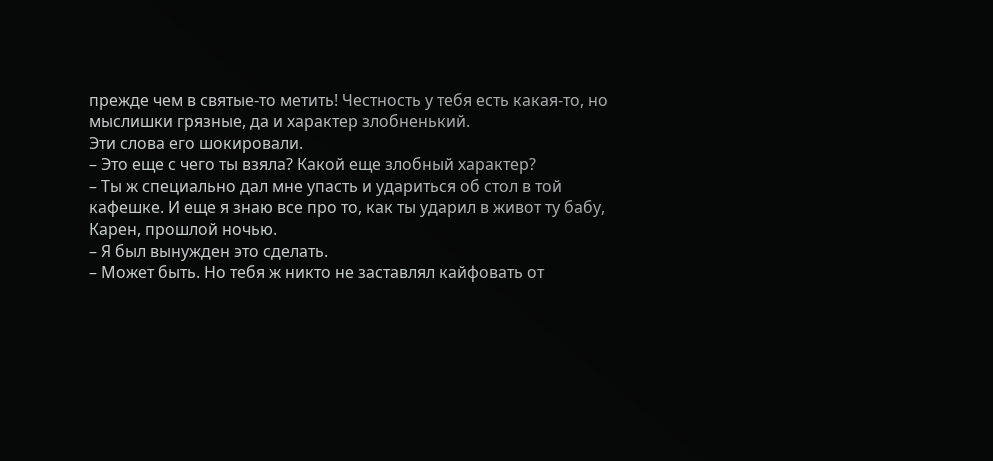прежде чем в святые-то метить! Честность у тебя есть какая-то, но мыслишки грязные, да и характер злобненький.
Эти слова его шокировали.
– Это еще с чего ты взяла? Какой еще злобный характер?
– Ты ж специально дал мне упасть и удариться об стол в той кафешке. И еще я знаю все про то, как ты ударил в живот ту бабу, Карен, прошлой ночью.
– Я был вынужден это сделать.
– Может быть. Но тебя ж никто не заставлял кайфовать от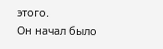этого.
Он начал было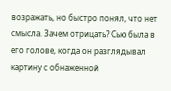возражать, но быстро понял, что нет смысла. Зачем отрицать? Сью была в его голове, когда он разглядывал картину с обнаженной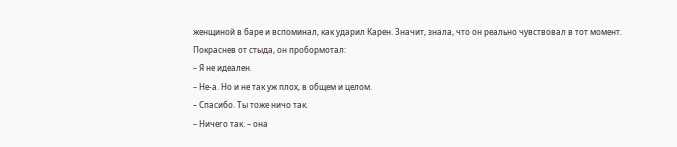женщиной в баре и вспоминал, как ударил Карен. Значит, знала, что он реально чувствовал в тот момент.
Покраснев от стыда, он пробормотал:
– Я не идеален.
– Не-а. Но и не так уж плох, в общем и целом.
– Спасибо. Ты тоже ничо так.
– Ничего так. – она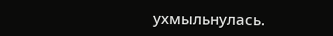ухмыльнулась.